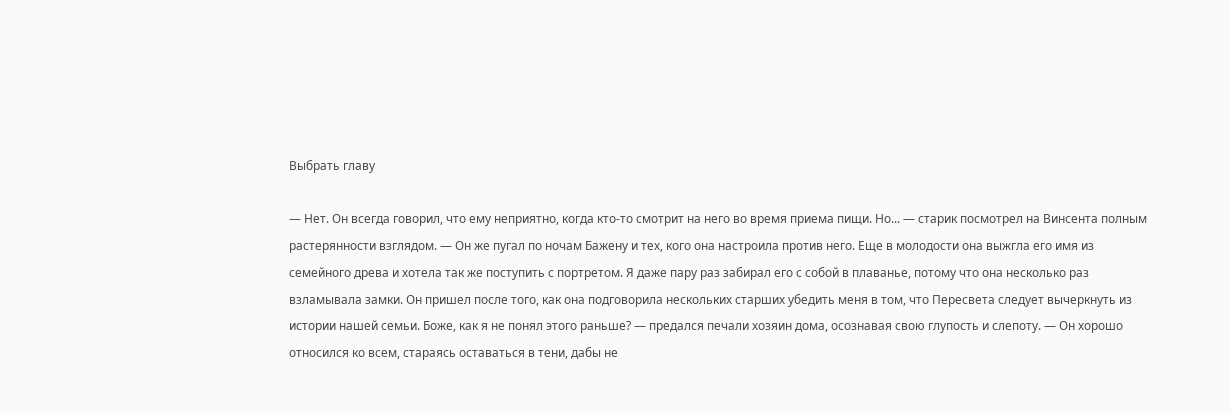Выбрать главу

— Нет. Он всегда говорил, что ему неприятно, когда кто-то смотрит на него во время приема пищи. Но... — старик посмотрел на Винсента полным растерянности взглядом. — Он же пугал по ночам Бажену и тех, кого она настроила против него. Еще в молодости она выжгла его имя из семейного древа и хотела так же поступить с портретом. Я даже пару раз забирал его с собой в плаванье, потому что она несколько раз взламывала замки. Он пришел после того, как она подговорила нескольких старших убедить меня в том, что Пересвета следует вычеркнуть из истории нашей семьи. Боже, как я не понял этого раньше? — предался печали хозяин дома, осознавая свою глупость и слепоту. — Он хорошо относился ко всем, стараясь оставаться в тени, дабы не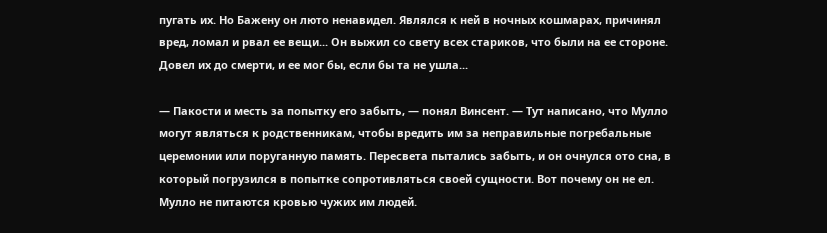пугать их. Но Бажену он люто ненавидел. Являлся к ней в ночных кошмарах, причинял вред, ломал и рвал ее вещи... Он выжил со свету всех стариков, что были на ее стороне. Довел их до смерти, и ее мог бы, если бы та не ушла...

— Пакости и месть за попытку его забыть, — понял Винсент. — Тут написано, что Мулло могут являться к родственникам, чтобы вредить им за неправильные погребальные церемонии или поруганную память. Пересвета пытались забыть, и он очнулся ото сна, в который погрузился в попытке сопротивляться своей сущности. Вот почему он не ел. Мулло не питаются кровью чужих им людей.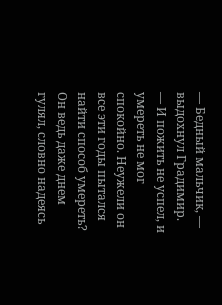— Бедный мальчик, — выдохнул Градимир. — И пожить не успел, и умереть не мог спокойно. Неужели он все эти годы пытался найти способ умереть? Он ведь даже днем гулял, словно надеясь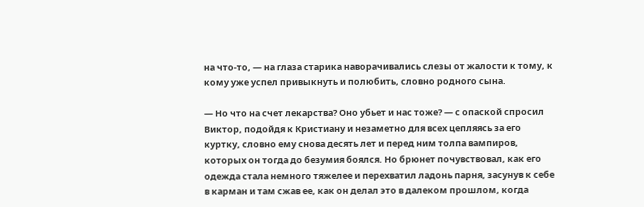на что-то, — на глаза старика наворачивались слезы от жалости к тому, к кому уже успел привыкнуть и полюбить, словно родного сына.

— Но что на счет лекарства? Оно убьет и нас тоже? — с опаской спросил Виктор, подойдя к Кристиану и незаметно для всех цепляясь за его куртку, словно ему снова десять лет и перед ним толпа вампиров, которых он тогда до безумия боялся. Но брюнет почувствовал, как его одежда стала немного тяжелее и перехватил ладонь парня, засунув к себе в карман и там сжав ее, как он делал это в далеком прошлом, когда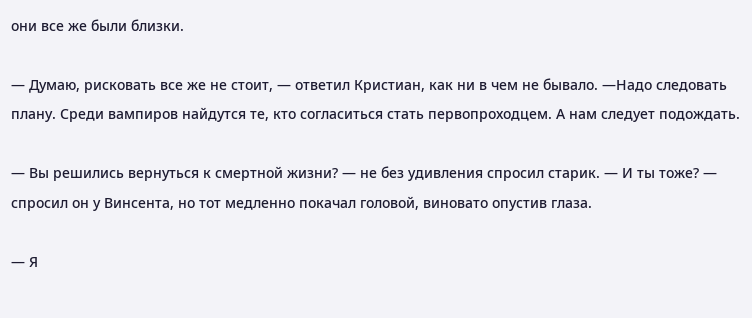они все же были близки.

— Думаю, рисковать все же не стоит, — ответил Кристиан, как ни в чем не бывало. —Надо следовать плану. Среди вампиров найдутся те, кто согласиться стать первопроходцем. А нам следует подождать.

— Вы решились вернуться к смертной жизни? — не без удивления спросил старик. — И ты тоже? — спросил он у Винсента, но тот медленно покачал головой, виновато опустив глаза.

— Я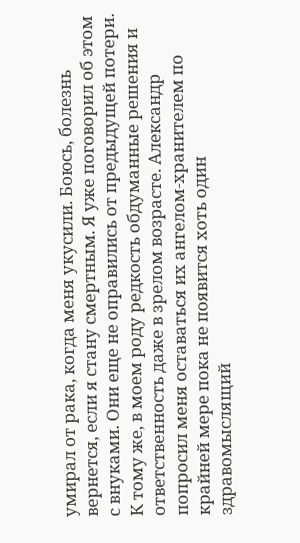умирал от рака, когда меня укусили. Боюсь, болезнь вернется, если я стану смертным. Я уже поговорил об этом с внуками. Они еще не оправились от предыдущей потери. К тому же, в моем роду редкость обдуманные решения и ответственность даже в зрелом возрасте. Александр попросил меня оставаться их ангелом-хранителем по крайней мере пока не появится хоть один здравомыслящий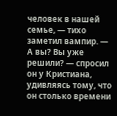человек в нашей семье, — тихо заметил вампир. — А вы? Вы уже решили? — спросил он у Кристиана, удивляясь тому, что он столько времени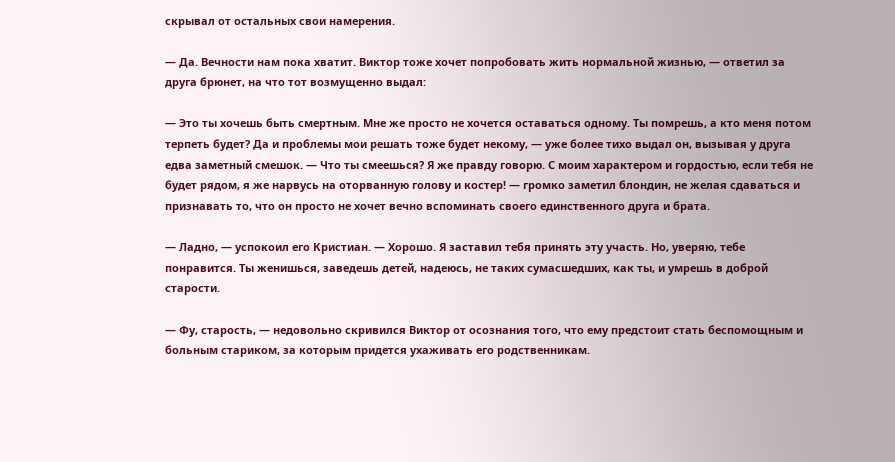скрывал от остальных свои намерения.

— Да. Вечности нам пока хватит. Виктор тоже хочет попробовать жить нормальной жизнью, — ответил за друга брюнет, на что тот возмущенно выдал:

— Это ты хочешь быть смертным. Мне же просто не хочется оставаться одному. Ты помрешь, а кто меня потом терпеть будет? Да и проблемы мои решать тоже будет некому, — уже более тихо выдал он, вызывая у друга едва заметный смешок. — Что ты смеешься? Я же правду говорю. С моим характером и гордостью, если тебя не будет рядом, я же нарвусь на оторванную голову и костер! — громко заметил блондин, не желая сдаваться и признавать то, что он просто не хочет вечно вспоминать своего единственного друга и брата.

— Ладно, — успокоил его Кристиан. — Хорошо. Я заставил тебя принять эту участь. Но, уверяю, тебе понравится. Ты женишься, заведешь детей, надеюсь, не таких сумасшедших, как ты, и умрешь в доброй старости.

— Фу, старость, — недовольно скривился Виктор от осознания того, что ему предстоит стать беспомощным и больным стариком, за которым придется ухаживать его родственникам.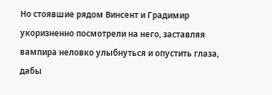Но стоявшие рядом Винсент и Градимир укоризненно посмотрели на него, заставляя вампира неловко улыбнуться и опустить глаза, дабы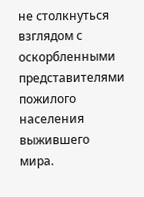не столкнуться взглядом с оскорбленными представителями пожилого населения выжившего мира.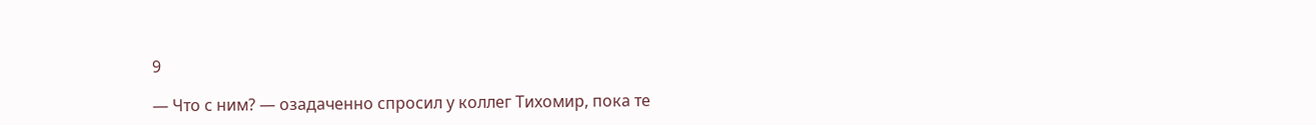9

— Что с ним? — озадаченно спросил у коллег Тихомир, пока те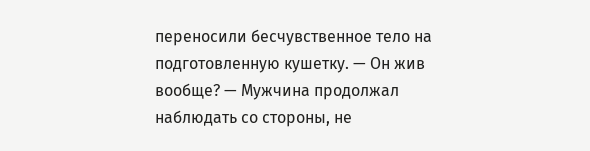переносили бесчувственное тело на подготовленную кушетку. — Он жив вообще? — Мужчина продолжал наблюдать со стороны, не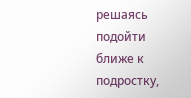решаясь подойти ближе к подростку,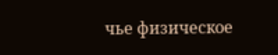чье физическое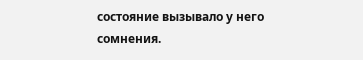состояние вызывало у него сомнения.